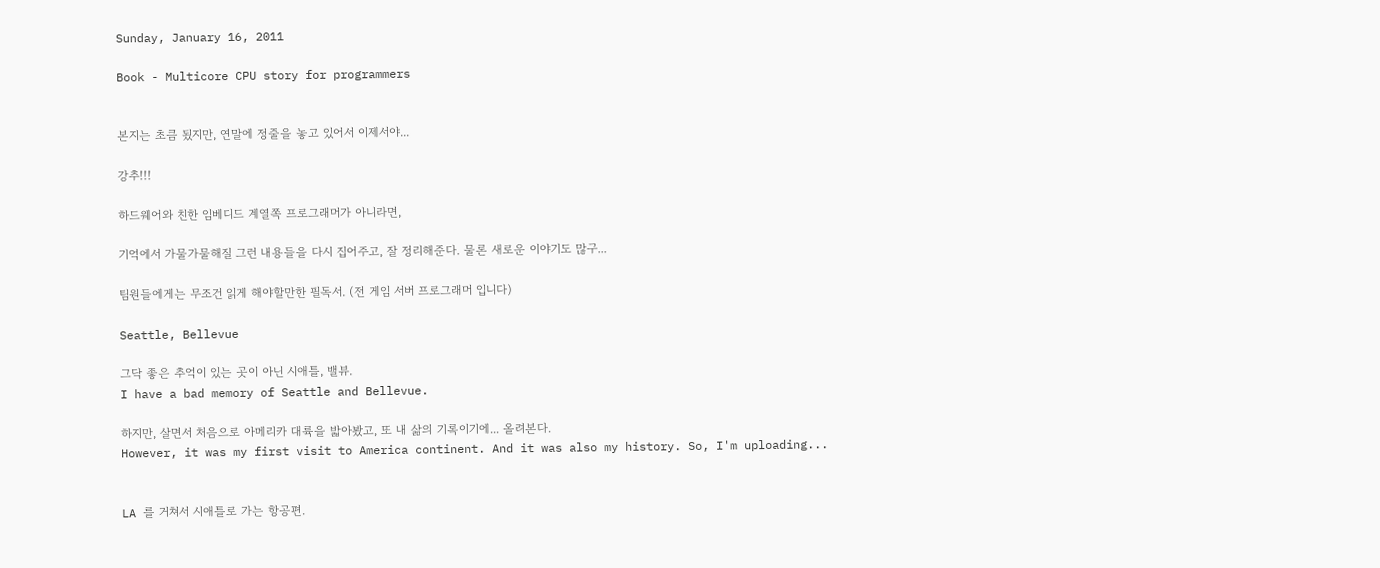Sunday, January 16, 2011

Book - Multicore CPU story for programmers


본지는 초큼 됬지만, 연말에 정줄을 놓고 있어서 이제서야...

강추!!!

하드웨어와 친한 임베디드 계열쪽 프로그래머가 아니라면,

기억에서 가물가물해질 그런 내용들을 다시 집어주고, 잘 정리해준다. 물론 새로운 이야기도 많구...

팀원들에게는 무조건 읽게 해야할만한 필독서. (전 게임 서버 프로그래머 입니다)

Seattle, Bellevue

그닥 좋은 추억이 있는 곳이 아닌 시애틀, 밸뷰.
I have a bad memory of Seattle and Bellevue.

하지만, 살면서 처음으로 아메리카 대륙을 밟아봤고, 또 내 삶의 기록이기에... 올려본다.
However, it was my first visit to America continent. And it was also my history. So, I'm uploading...


LA 를 거쳐서 시애틀로 가는 항공편.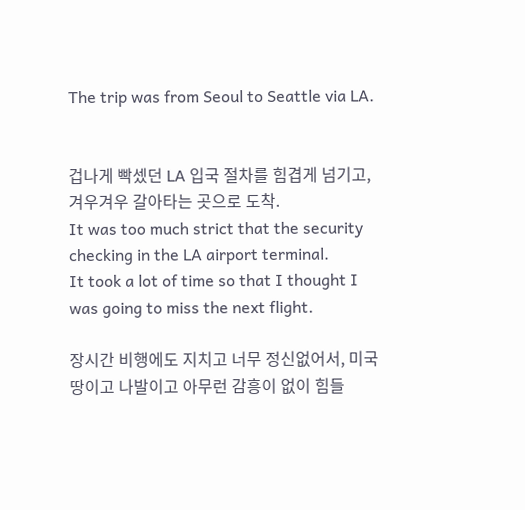The trip was from Seoul to Seattle via LA.


겁나게 빡셌던 LA 입국 절차를 힘겹게 넘기고, 겨우겨우 갈아타는 곳으로 도착.
It was too much strict that the security checking in the LA airport terminal.
It took a lot of time so that I thought I was going to miss the next flight.

장시간 비행에도 지치고 너무 정신없어서, 미국땅이고 나발이고 아무런 감흥이 없이 힘들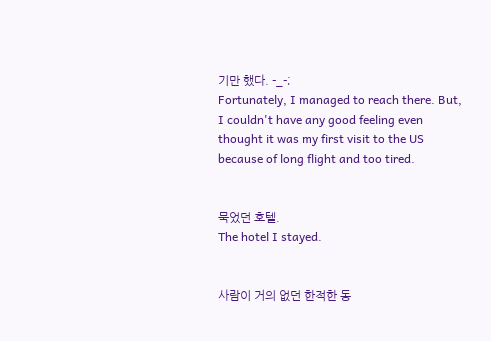기만 했다. -_-;
Fortunately, I managed to reach there. But, I couldn't have any good feeling even thought it was my first visit to the US because of long flight and too tired.


묵었던 호텔.
The hotel I stayed.


사람이 거의 없던 한적한 동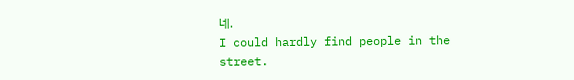네.
I could hardly find people in the street.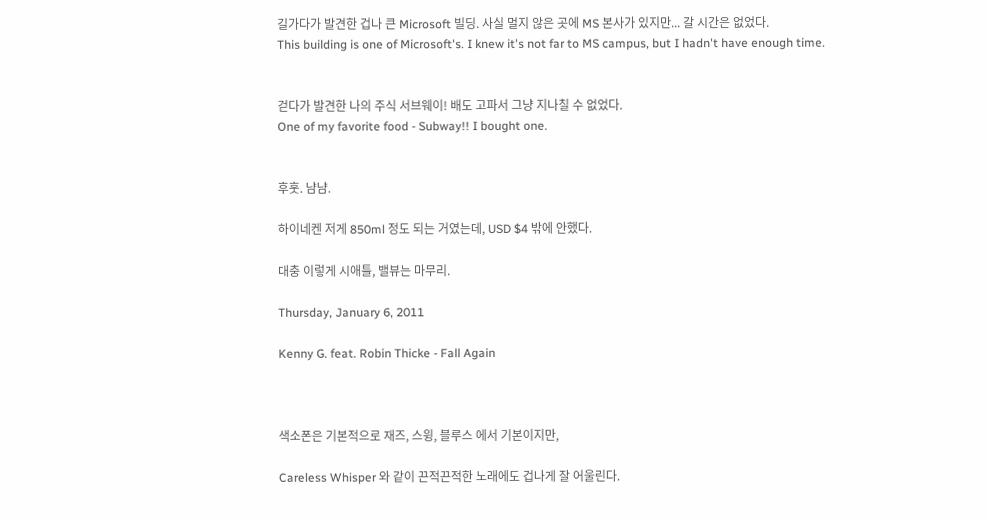길가다가 발견한 겁나 큰 Microsoft 빌딩. 사실 멀지 않은 곳에 MS 본사가 있지만... 갈 시간은 없었다.
This building is one of Microsoft's. I knew it's not far to MS campus, but I hadn't have enough time.


걷다가 발견한 나의 주식 서브웨이! 배도 고파서 그냥 지나칠 수 없었다.
One of my favorite food - Subway!! I bought one.


후훗. 냠냠.

하이네켄 저게 850ml 정도 되는 거였는데, USD $4 밖에 안했다.

대충 이렇게 시애틀, 밸뷰는 마무리.

Thursday, January 6, 2011

Kenny G. feat. Robin Thicke - Fall Again



색소폰은 기본적으로 재즈, 스윙, 블루스 에서 기본이지만,

Careless Whisper 와 같이 끈적끈적한 노래에도 겁나게 잘 어울린다.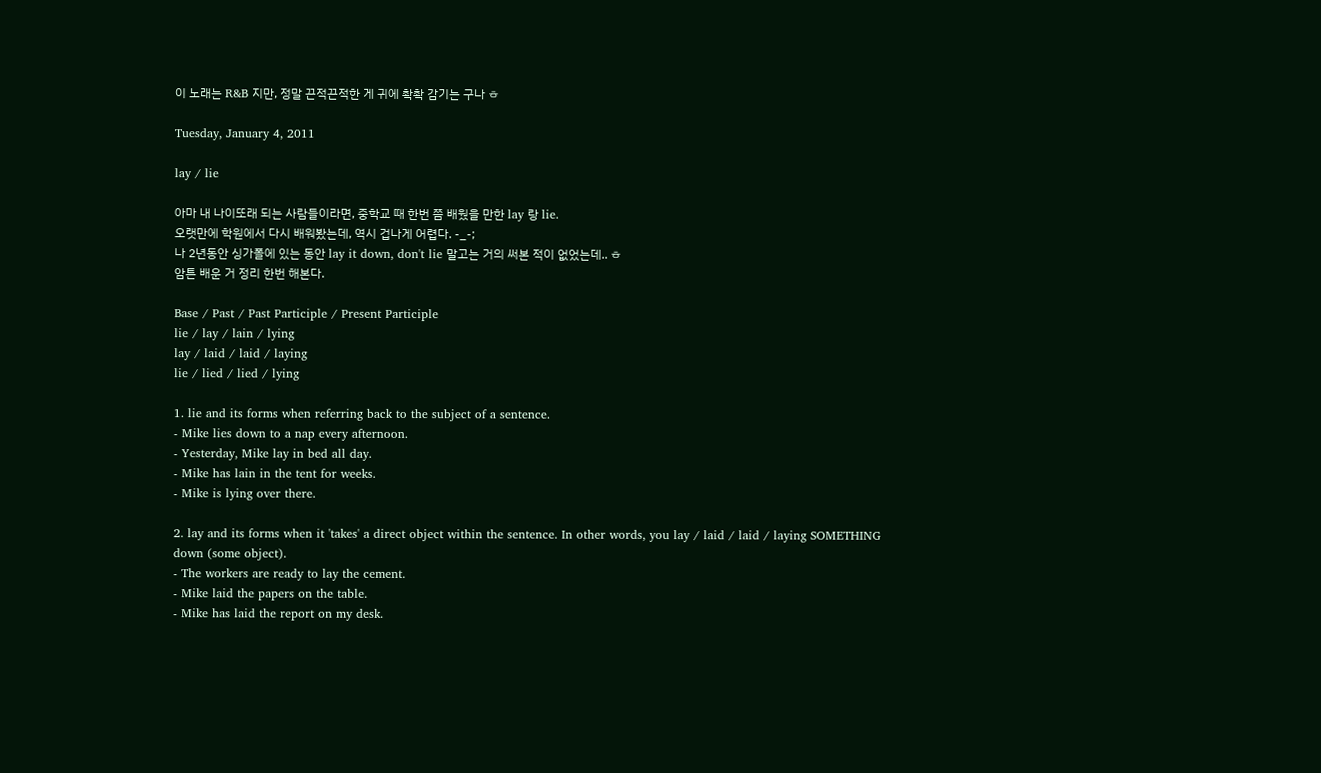이 노래는 R&B 지만, 정말 끈적끈적한 게 귀에 촥촥 감기는 구나 ㅎ

Tuesday, January 4, 2011

lay / lie

아마 내 나이또래 되는 사람들이라면, 중학교 때 한번 쯤 배웠을 만한 lay 랑 lie.
오랫만에 학원에서 다시 배워봤는데, 역시 겁나게 어렵다. -_-;
나 2년동안 싱가폴에 있는 동안 lay it down, don't lie 말고는 거의 써본 적이 없었는데.. ㅎ
암튼 배운 거 정리 한번 해본다.

Base / Past / Past Participle / Present Participle
lie / lay / lain / lying
lay / laid / laid / laying
lie / lied / lied / lying

1. lie and its forms when referring back to the subject of a sentence.
- Mike lies down to a nap every afternoon.
- Yesterday, Mike lay in bed all day.
- Mike has lain in the tent for weeks.
- Mike is lying over there.

2. lay and its forms when it 'takes' a direct object within the sentence. In other words, you lay / laid / laid / laying SOMETHING down (some object).
- The workers are ready to lay the cement.
- Mike laid the papers on the table.
- Mike has laid the report on my desk.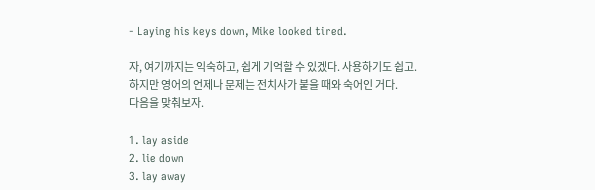- Laying his keys down, Mike looked tired.

자, 여기까지는 익숙하고, 쉽게 기억할 수 있겠다. 사용하기도 쉽고.
하지만 영어의 언제나 문제는 전치사가 붙을 때와 숙어인 거다.
다음을 맞춰보자.

1. lay aside
2. lie down
3. lay away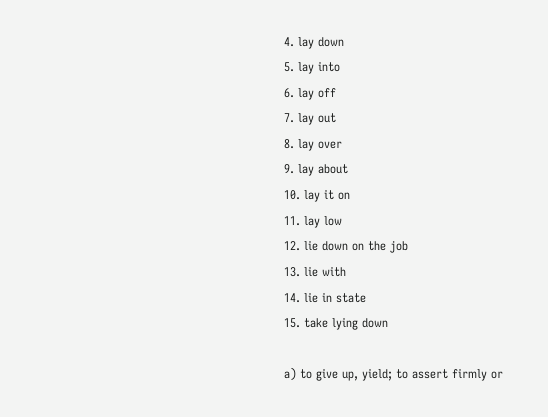4. lay down
5. lay into
6. lay off
7. lay out
8. lay over
9. lay about
10. lay it on
11. lay low
12. lie down on the job
13. lie with
14. lie in state
15. take lying down

a) to give up, yield; to assert firmly or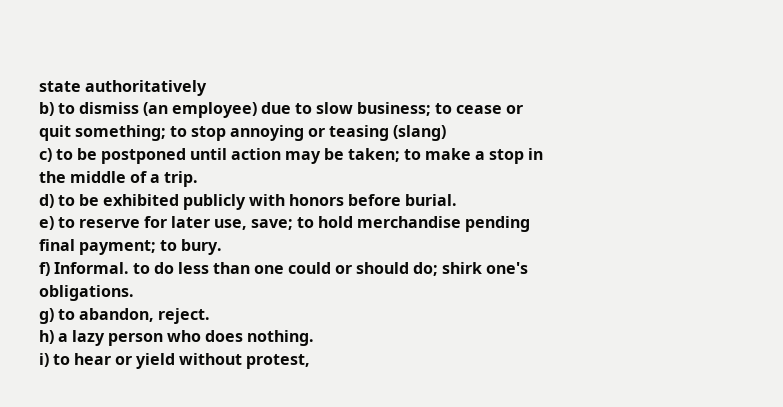state authoritatively
b) to dismiss (an employee) due to slow business; to cease or quit something; to stop annoying or teasing (slang)
c) to be postponed until action may be taken; to make a stop in the middle of a trip.
d) to be exhibited publicly with honors before burial.
e) to reserve for later use, save; to hold merchandise pending final payment; to bury.
f) Informal. to do less than one could or should do; shirk one's obligations.
g) to abandon, reject.
h) a lazy person who does nothing.
i) to hear or yield without protest,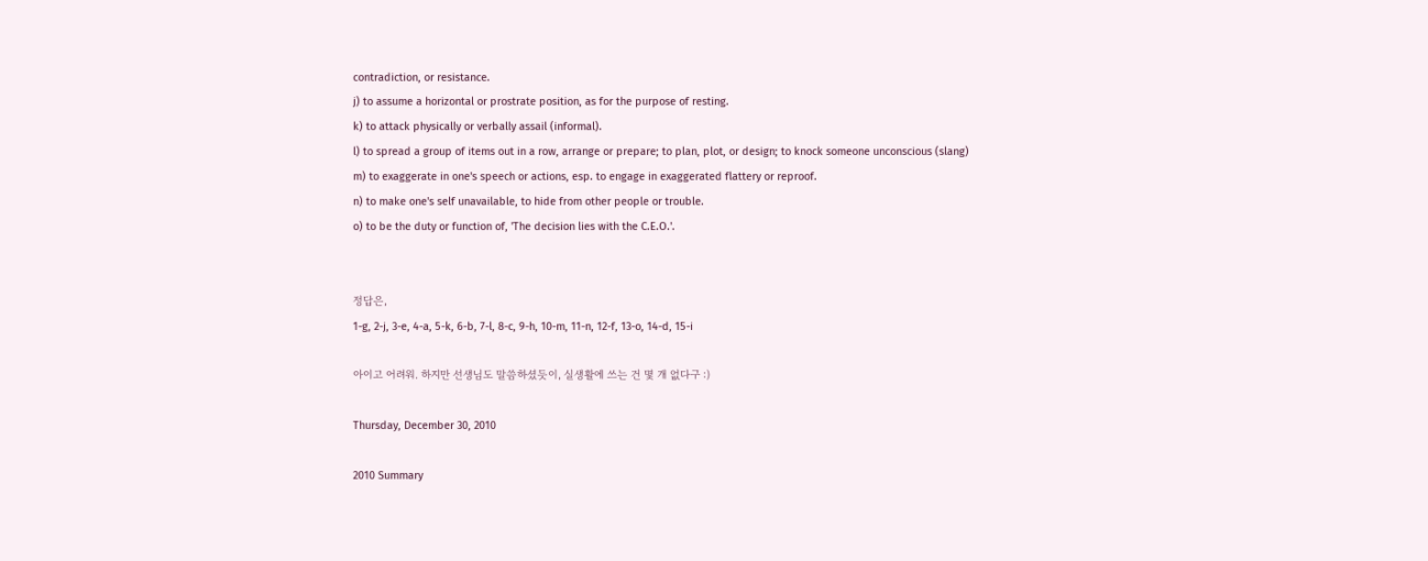contradiction, or resistance.
j) to assume a horizontal or prostrate position, as for the purpose of resting.
k) to attack physically or verbally assail (informal).
l) to spread a group of items out in a row, arrange or prepare; to plan, plot, or design; to knock someone unconscious (slang)
m) to exaggerate in one's speech or actions, esp. to engage in exaggerated flattery or reproof.
n) to make one's self unavailable, to hide from other people or trouble.
o) to be the duty or function of, 'The decision lies with the C.E.O.'.


정답은,
1-g, 2-j, 3-e, 4-a, 5-k, 6-b, 7-l, 8-c, 9-h, 10-m, 11-n, 12-f, 13-o, 14-d, 15-i

아이고 어려워. 하지만 선생님도 말씀하셨듯이, 실생활에 쓰는 건 몇 개 없다구 :)

Thursday, December 30, 2010

2010 Summary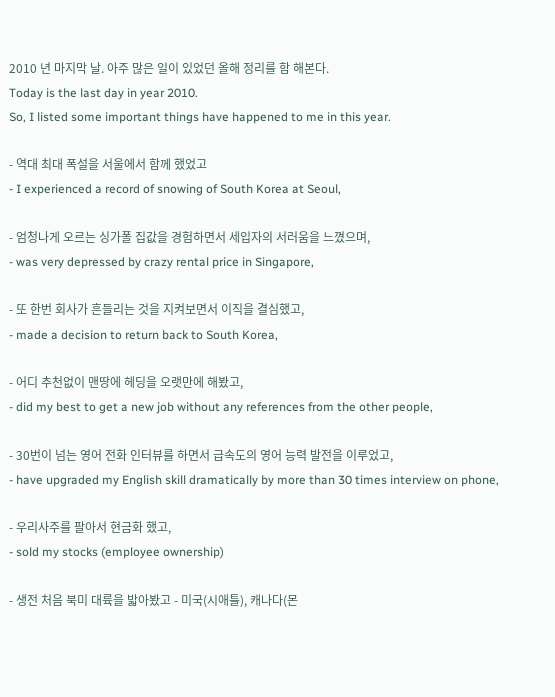2010 년 마지막 날. 아주 많은 일이 있었던 올해 정리를 함 해본다.
Today is the last day in year 2010.
So, I listed some important things have happened to me in this year.

- 역대 최대 폭설을 서울에서 함께 했었고
- I experienced a record of snowing of South Korea at Seoul,

- 엄청나게 오르는 싱가폴 집값을 경험하면서 세입자의 서러움을 느꼈으며,
- was very depressed by crazy rental price in Singapore,

- 또 한번 회사가 흔들리는 것을 지켜보면서 이직을 결심했고,
- made a decision to return back to South Korea,

- 어디 추천없이 맨땅에 헤딩을 오랫만에 해봤고,
- did my best to get a new job without any references from the other people,

- 30번이 넘는 영어 전화 인터뷰를 하면서 급속도의 영어 능력 발전을 이루었고,
- have upgraded my English skill dramatically by more than 30 times interview on phone,

- 우리사주를 팔아서 현금화 했고,
- sold my stocks (employee ownership)

- 생전 처음 북미 대륙을 밟아봤고 - 미국(시애틀), 캐나다(몬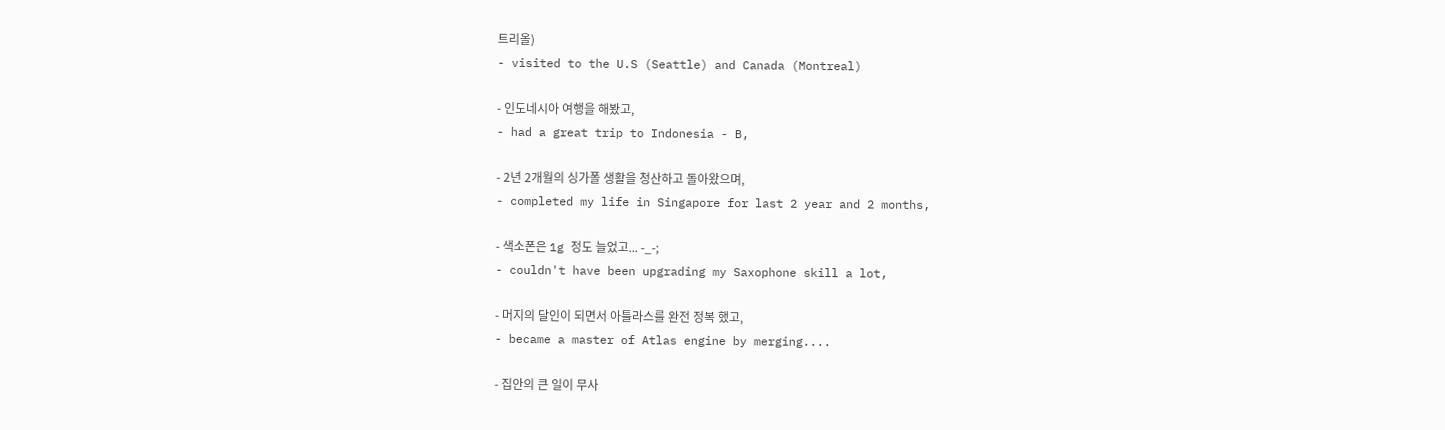트리올)
- visited to the U.S (Seattle) and Canada (Montreal)

- 인도네시아 여행을 해봤고,
- had a great trip to Indonesia - B,

- 2년 2개월의 싱가폴 생활을 청산하고 돌아왔으며,
- completed my life in Singapore for last 2 year and 2 months,

- 색소폰은 1g 정도 늘었고... -_-;
- couldn't have been upgrading my Saxophone skill a lot,

- 머지의 달인이 되면서 아틀라스를 완전 정복 했고,
- became a master of Atlas engine by merging....

- 집안의 큰 일이 무사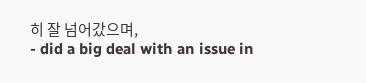히 잘 넘어갔으며,
- did a big deal with an issue in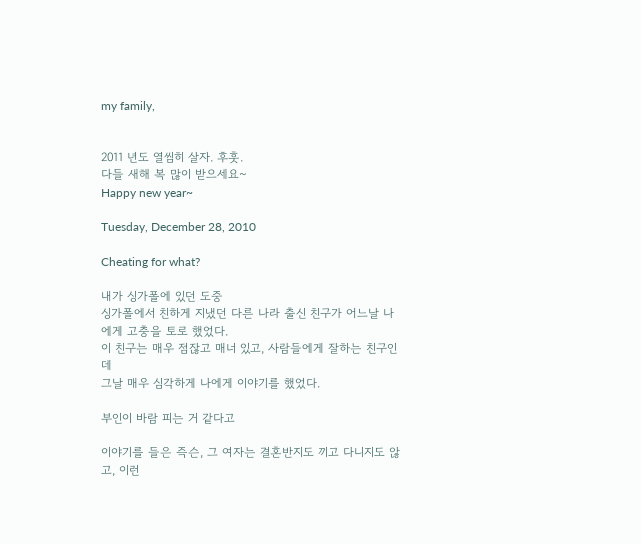my family,


2011 년도 열씸히 살자. 후훗.
다들 새해 복 많이 받으세요~
Happy new year~

Tuesday, December 28, 2010

Cheating for what?

내가 싱가폴에 있던 도중
싱가폴에서 친하게 지냈던 다른 나라 출신 친구가 어느날 나에게 고충을 토로 했었다.
이 친구는 매우 점잖고 매너 있고, 사람들에게 잘하는 친구인데
그날 매우 심각하게 나에게 이야기를 했었다.

부인이 바람 피는 거 같다고

이야기를 들은 즉슨, 그 여자는 결혼반지도 끼고 다니지도 않고, 이런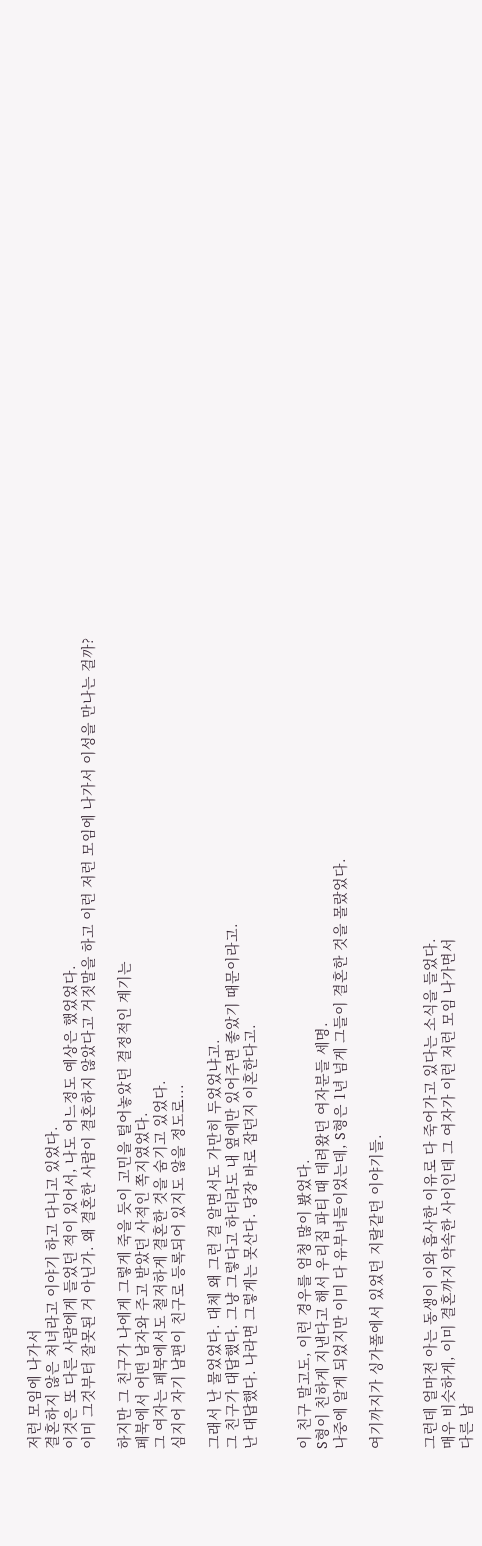저런 모임에 나가서
결혼하지 않은 처녀라고 이야기 하고 다니고 있었다.
이것은 또 다른 사람에게 들었던 적이 있어서, 나도 어느정도 예상은 했었었다.
이미 그것부터 잘못된 거 아닌가. 왜 결혼한 사람이 결혼하지 않았다고 거짓말을 하고 이런 저런 모임에 나가서 이성을 만나는 걸까?

하지만 그 친구가 나에게 그렇게 죽을 듯이 고민을 털어놓았던 결정적인 계기는
페북에서 어떤 남자와 주고 받았던 사적인 쪽지였었다.
그 여자는 페북에서도 철저하게 결혼한 것을 숨기고 있었다.
심지어 자기 남편이 친구로 등록되어 있지도 않을 정도로...

그래서 난 물었었다. 대체 왜 그런 걸 알면서도 가만히 두었었냐고.
그 친구가 대답했다. 그냥 그렇다고 하더라도 내 옆에만 있어주면 좋았기 때문이라고.
난 대답했다. 나라면 그렇게는 못산다. 당장 바로 잡던지 이혼한다고.


이 친구 말고도, 이런 경우를 엄청 많이 봤었다.
S형이 친하게 지낸다고 해서 우리집 파티 때 데려왔던 여자분들 세명.
나중에 알게 되었지만 이미 다 유부녀들이었는데, S형은 1년 넘게 그들이 결혼한 것을 몰랐었다.

여기까지가 싱가폴에서 있었던 지랄같던 이야기들.


그런데 얼마전 아는 동생이 이와 흡사한 이유로 다 죽어가고 있다는 소식을 들었다.
매우 비슷하게, 이미 결혼까지 약속한 사이인데 그 여자가 이런 저런 모임 나가면서
다른 남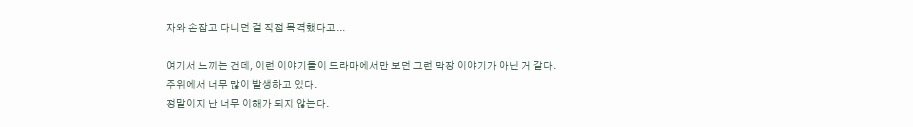자와 손잡고 다니던 걸 직접 목격했다고...

여기서 느끼는 건데, 이런 이야기들이 드라마에서만 보던 그런 막장 이야기가 아닌 거 같다.
주위에서 너무 많이 발생하고 있다.
정말이지 난 너무 이해가 되지 않는다.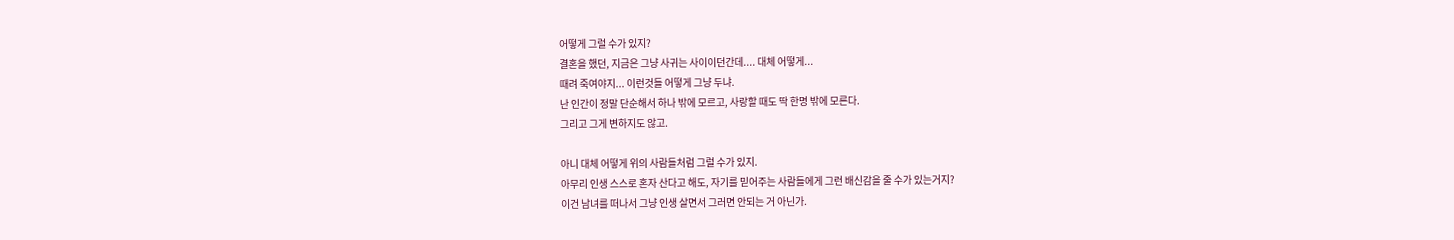어떻게 그럴 수가 있지?
결혼을 했던, 지금은 그냥 사귀는 사이이던간데.... 대체 어떻게...
때려 죽여야지... 이런것들 어떻게 그냥 두냐.
난 인간이 정말 단순해서 하나 밖에 모르고, 사랑할 때도 딱 한명 밖에 모른다.
그리고 그게 변하지도 않고.

아니 대체 어떻게 위의 사람들처럼 그럴 수가 있지.
아무리 인생 스스로 혼자 산다고 해도, 자기를 믿어주는 사람들에게 그런 배신감을 줄 수가 있는거지?
이건 남녀를 떠나서 그냥 인생 살면서 그러면 안되는 거 아닌가.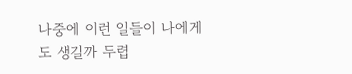나중에 이런 일들이 나에게도 생길까 두렵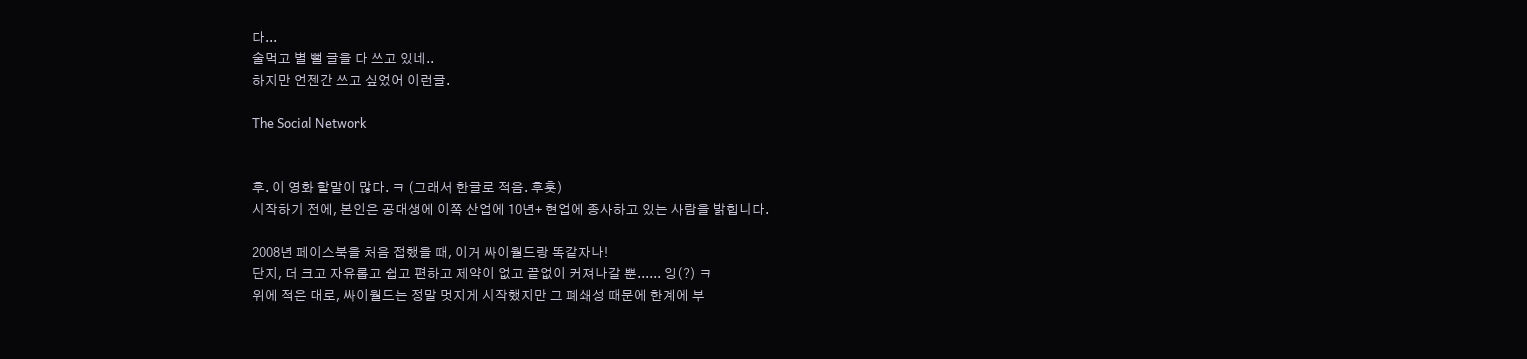다...
술먹고 별 뻘 글을 다 쓰고 있네..
하지만 언젠간 쓰고 싶었어 이런글.

The Social Network


후. 이 영화 할말이 많다. ㅋ (그래서 한글로 적음. 후훗)
시작하기 전에, 본인은 공대생에 이쪽 산업에 10년+ 현업에 종사하고 있는 사람을 밝힙니다.

2008년 페이스북을 처음 접했을 때, 이거 싸이월드랑 똑같자나!
단지, 더 크고 자유롭고 쉽고 편하고 제약이 없고 끝없이 커져나갈 뿐...... 잉(?) ㅋ
위에 적은 대로, 싸이월드는 정말 멋지게 시작했지만 그 폐쇄성 때문에 한계에 부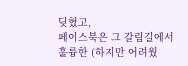딪혔고,
페이스북은 그 갈림길에서 훌륭한 (하지만 어려웠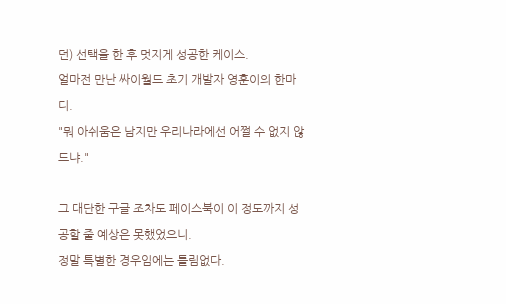던) 선택을 한 후 멋지게 성공한 케이스.
얼마전 만난 싸이월드 초기 개발자 영훈이의 한마디.
"뭐 아쉬움은 남지만 우리나라에선 어쩔 수 없지 않드냐."

그 대단한 구글 조차도 페이스북이 이 정도까지 성공할 줄 예상은 못했었으니.
정말 특별한 경우임에는 틀림없다.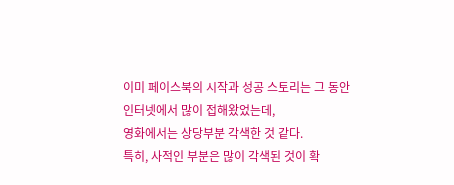이미 페이스북의 시작과 성공 스토리는 그 동안 인터넷에서 많이 접해왔었는데,
영화에서는 상당부분 각색한 것 같다.
특히, 사적인 부분은 많이 각색된 것이 확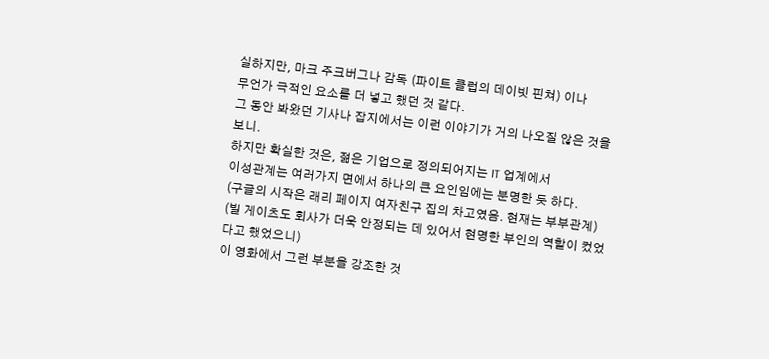실하지만, 마크 주크버그나 감독 (파이트 클럽의 데이빗 핀쳐) 이나
무언가 극적인 요소를 더 넣고 했던 것 같다.
그 동안 봐왔던 기사나 잡지에서는 이런 이야기가 거의 나오질 않은 것을 보니.
하지만 확실한 것은, 젊은 기업으로 정의되어지는 IT 업계에서
이성관계는 여러가지 면에서 하나의 큰 요인임에는 분명한 듯 하다.
(구글의 시작은 래리 페이지 여자친구 집의 차고였음. 현재는 부부관계)
(빌 게이츠도 회사가 더욱 안정되는 데 있어서 현명한 부인의 역할이 컸었다고 했었으니)
이 영화에서 그런 부분을 강조한 것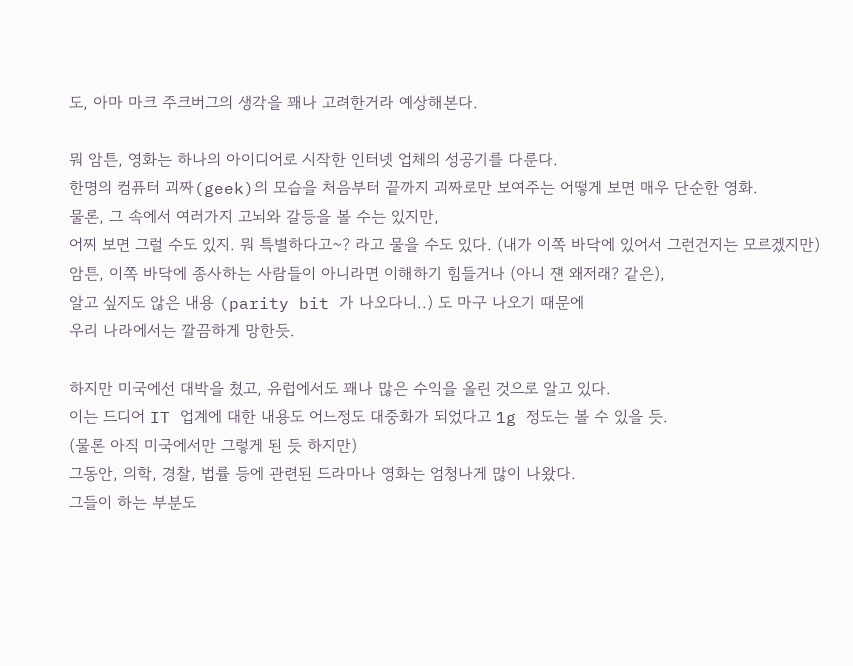도, 아마 마크 주크버그의 생각을 꽤나 고려한거라 예상해본다.

뭐 암튼, 영화는 하나의 아이디어로 시작한 인터넷 업체의 성공기를 다룬다.
한명의 컴퓨터 괴짜(geek)의 모습을 처음부터 끝까지 괴짜로만 보여주는 어떻게 보면 매우 단순한 영화.
물론, 그 속에서 여러가지 고뇌와 갈등을 볼 수는 있지만,
어찌 보면 그럴 수도 있지. 뭐 특별하다고~? 라고 물을 수도 있다. (내가 이쪽 바닥에 있어서 그런건지는 모르겠지만)
암튼, 이쪽 바닥에 종사하는 사람들이 아니라면 이해하기 힘들거나 (아니 쟨 왜저래? 같은),
알고 싶지도 않은 내용 (parity bit 가 나오다니..) 도 마구 나오기 때문에
우리 나라에서는 깔끔하게 망한듯.

하지만 미국에선 대박을 쳤고, 유럽에서도 꽤나 많은 수익을 올린 것으로 알고 있다.
이는 드디어 IT 업계에 대한 내용도 어느정도 대중화가 되었다고 1g 정도는 볼 수 있을 듯.
(물론 아직 미국에서만 그렇게 된 듯 하지만)
그동안, 의학, 경찰, 법률 등에 관련된 드라마나 영화는 엄청나게 많이 나왔다.
그들이 하는 부분도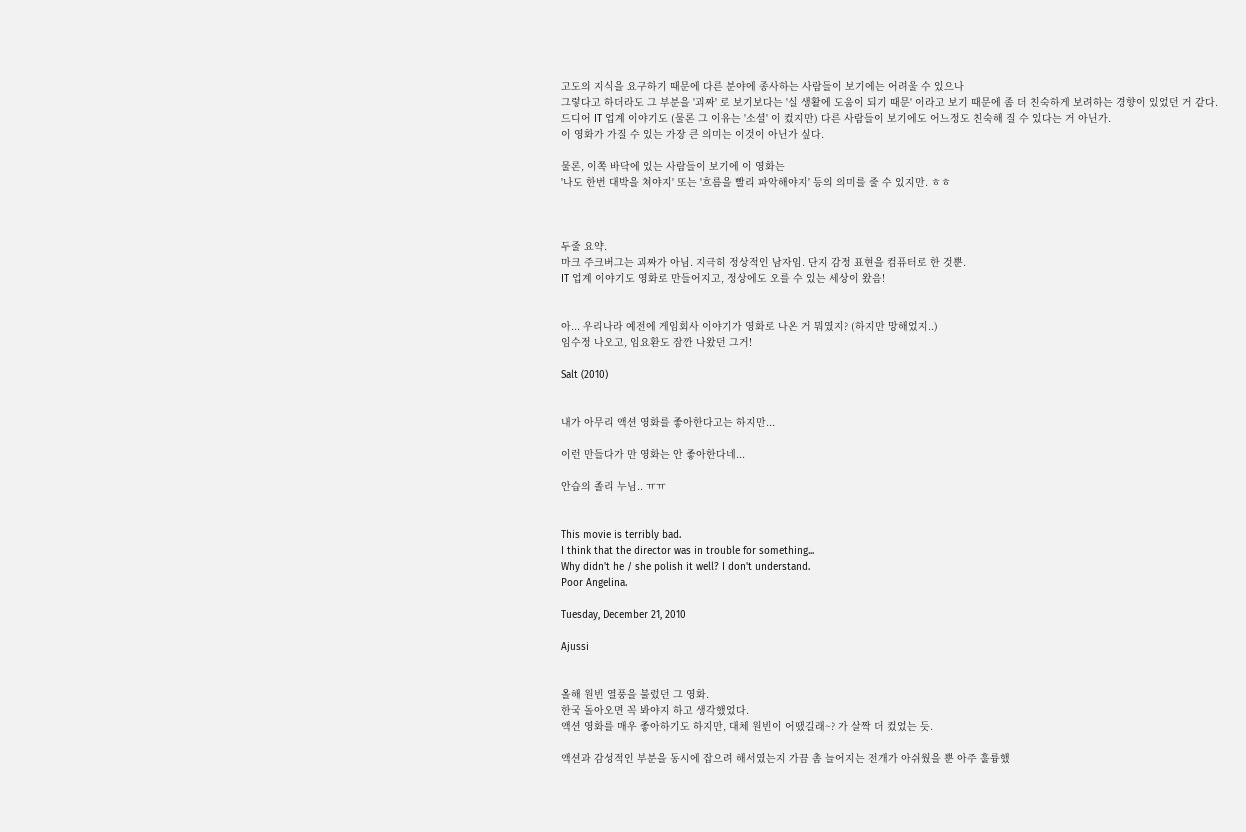고도의 지식을 요구하기 때문에 다른 분야에 종사하는 사람들이 보기에는 어려울 수 있으나
그렇다고 하더라도 그 부분을 '괴짜' 로 보기보다는 '실 생활에 도움이 되기 때문' 이라고 보기 때문에 좀 더 친숙하게 보려하는 경향이 있었던 거 같다.
드디어 IT 업계 이야기도 (물론 그 이유는 '소셜' 이 컸지만) 다른 사람들이 보기에도 어느정도 친숙해 질 수 있다는 거 아닌가.
이 영화가 가질 수 있는 가장 큰 의미는 이것이 아닌가 싶다.

물론, 이쪽 바닥에 있는 사람들이 보기에 이 영화는
'나도 한번 대박을 쳐야지' 또는 '흐름을 빨리 파악해야지' 등의 의미를 줄 수 있지만. ㅎㅎ



두줄 요약.
마크 주크버그는 괴짜가 아님. 지극히 정상적인 남자임. 단지 감정 표현을 컴퓨터로 한 것뿐.
IT 업계 이야기도 영화로 만들어지고, 정상에도 오를 수 있는 세상이 왔음!


아... 우리나라 예전에 게임회사 이야기가 영화로 나온 거 뭐였지? (하지만 망해었지..)
임수정 나오고, 임요환도 잠깐 나왔던 그거!

Salt (2010)


내가 아무리 액션 영화를 좋아한다고는 하지만...

이런 만들다가 만 영화는 안 좋아한다네...

안습의 졸리 누님.. ㅠㅠ


This movie is terribly bad.
I think that the director was in trouble for something...
Why didn't he / she polish it well? I don't understand.
Poor Angelina.

Tuesday, December 21, 2010

Ajussi


올해 원빈 열풍을 불렀던 그 영화.
한국 돌아오면 꼭 봐야지 하고 생각했었다.
액션 영화를 매우 좋아하기도 하지만, 대체 원빈이 어땠길래~? 가 살짝 더 컸었는 듯.

액션과 감성적인 부분을 동시에 잡으려 해서였는지 가끔 촘 늘어지는 전개가 아쉬웠을 뿐 아주 훌륭했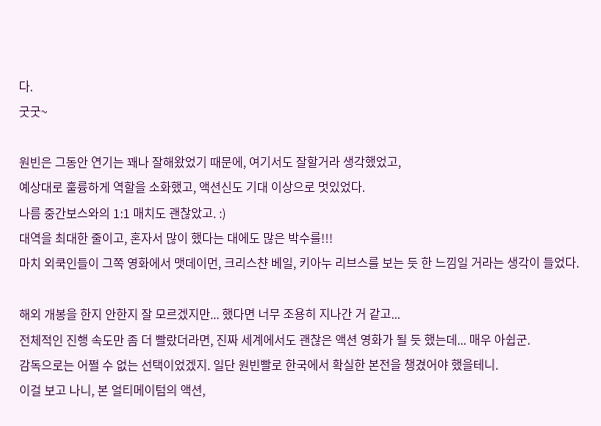다.
굿굿~

원빈은 그동안 연기는 꽤나 잘해왔었기 때문에, 여기서도 잘할거라 생각했었고,
예상대로 훌륭하게 역할을 소화했고, 액션신도 기대 이상으로 멋있었다.
나름 중간보스와의 1:1 매치도 괜찮았고. :)
대역을 최대한 줄이고, 혼자서 많이 했다는 대에도 많은 박수를!!!
마치 외쿡인들이 그쪽 영화에서 맷데이먼, 크리스챤 베일, 키아누 리브스를 보는 듯 한 느낌일 거라는 생각이 들었다.

해외 개봉을 한지 안한지 잘 모르겠지만... 했다면 너무 조용히 지나간 거 같고...
전체적인 진행 속도만 좀 더 빨랐더라면, 진짜 세계에서도 괜찮은 액션 영화가 될 듯 했는데... 매우 아쉽군.
감독으로는 어쩔 수 없는 선택이었겠지. 일단 원빈빨로 한국에서 확실한 본전을 챙겼어야 했을테니.
이걸 보고 나니, 본 얼티메이텀의 액션,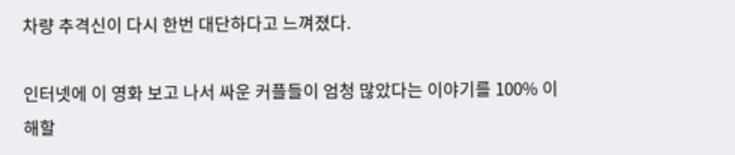차량 추격신이 다시 한번 대단하다고 느껴졌다.

인터넷에 이 영화 보고 나서 싸운 커플들이 엄청 많았다는 이야기를 100% 이해할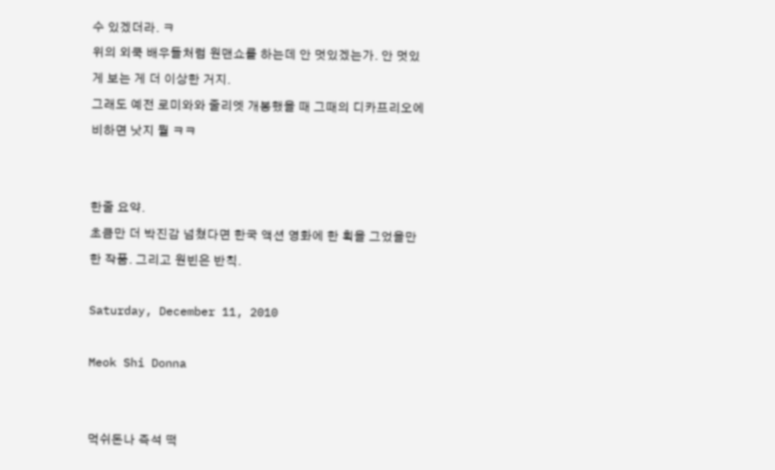수 있겠더라. ㅋ
위의 외쿡 배우들처럼 원맨쇼를 하는데 안 멋있겠는가. 안 멋있게 보는 게 더 이상한 거지.
그래도 예전 로미와와 줄리엣 개봉했을 때 그때의 디카프리오에 비하면 낫지 뭘 ㅋㅋ


한줄 요약.
초큼만 더 박진감 넘쳤다면 한국 액션 영화에 한 획을 그었을만한 작품. 그리고 원빈은 반칙.

Saturday, December 11, 2010

Meok Shi Donna


먹쉬돈나 즉석 떡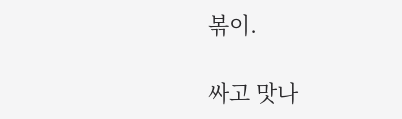볶이.

싸고 맛나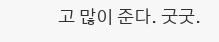고 많이 준다. 굿굿.